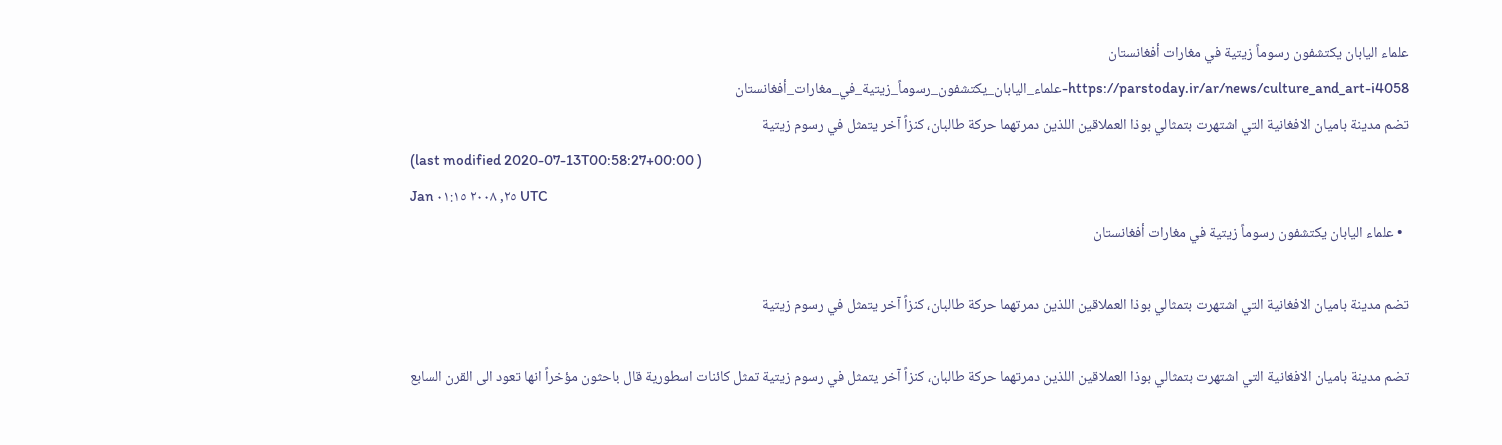علماء اليابان يکتشفون رسوماً زيتية في مغارات أفغانستان
https://parstoday.ir/ar/news/culture_and_art-i4058-علماء_اليابان_يکتشفون_رسوماً_زيتية_في_مغارات_أفغانستان
تضم مدينة باميان الافغانية التي اشتهرت بتمثالي بوذا العملاقين اللذين دمرتهما حركة طالبان، كنزاً آخر يتمثل في رسوم زيتية
(last modified 2020-07-13T00:58:27+00:00 )
Jan ٢٥, ٢٠٠٨ ٠١:١٥ UTC
  • علماء اليابان يکتشفون رسوماً زيتية في مغارات أفغانستان

تضم مدينة باميان الافغانية التي اشتهرت بتمثالي بوذا العملاقين اللذين دمرتهما حركة طالبان، كنزاً آخر يتمثل في رسوم زيتية

تضم مدينة باميان الافغانية التي اشتهرت بتمثالي بوذا العملاقين اللذين دمرتهما حركة طالبان، كنزاً آخر يتمثل في رسوم زيتية تمثل كائنات اسطورية قال باحثون مؤخراً انها تعود الى القرن السابع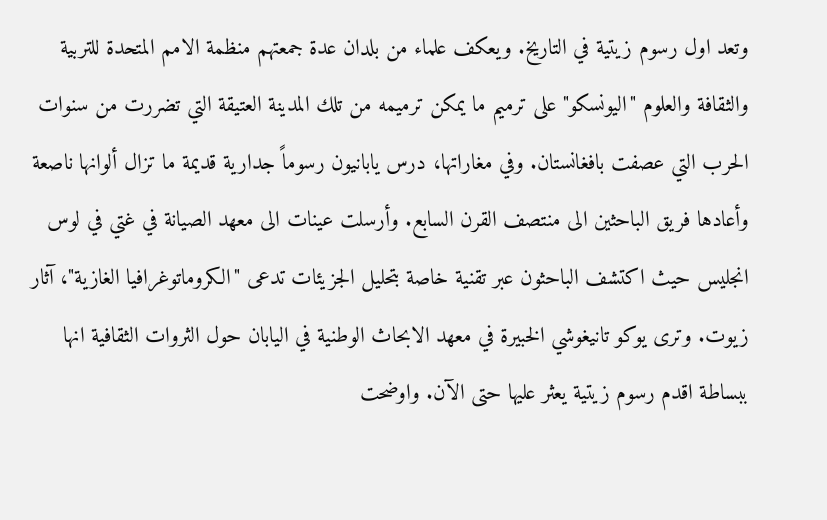وتعد اول رسوم زيتية في التاريخ. ويعكف علماء من بلدان عدة جمعتهم منظمة الامم المتحدة للتربية والثقافة والعلوم "اليونسكو" على ترميم ما يمكن ترميمه من تلك المدينة العتيقة التي تضررت من سنوات الحرب التي عصفت بافغانستان. وفي مغاراتها، درس يابانيون رسوماً جدارية قديمة ما تزال ألوانها ناصعة وأعادها فريق الباحثين الى منتصف القرن السابع. وأرسلت عينات الى معهد الصيانة في غتي في لوس انجليس حيث اكتشف الباحثون عبر تقنية خاصة بتحليل الجزيئات تدعى "الكروماتوغرافيا الغازية"، آثار زيوت. وترى يوكو تانيغوشي الخبيرة في معهد الابحاث الوطنية في اليابان حول الثروات الثقافية انها ببساطة اقدم رسوم زيتية يعثر عليها حتى الآن. واوضحت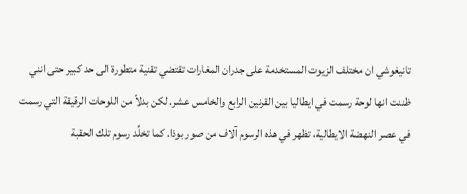تانيغوشي ان مختلف الزيوت المستخدمة على جدران المغارات تقتضي تقنية متطورة الى حد كبير حتى انني ظننت انها لوحة رسمت في ايطاليا بين القرنين الرابع والخامس عشر. لكن بدلاً من اللوحات الرقيقة التي رسمت في عصر النهضة الايطالية، تظهر في هذه الرسوم آلاف من صور بوذا. كما تخلِّد رسوم تلك الحقبة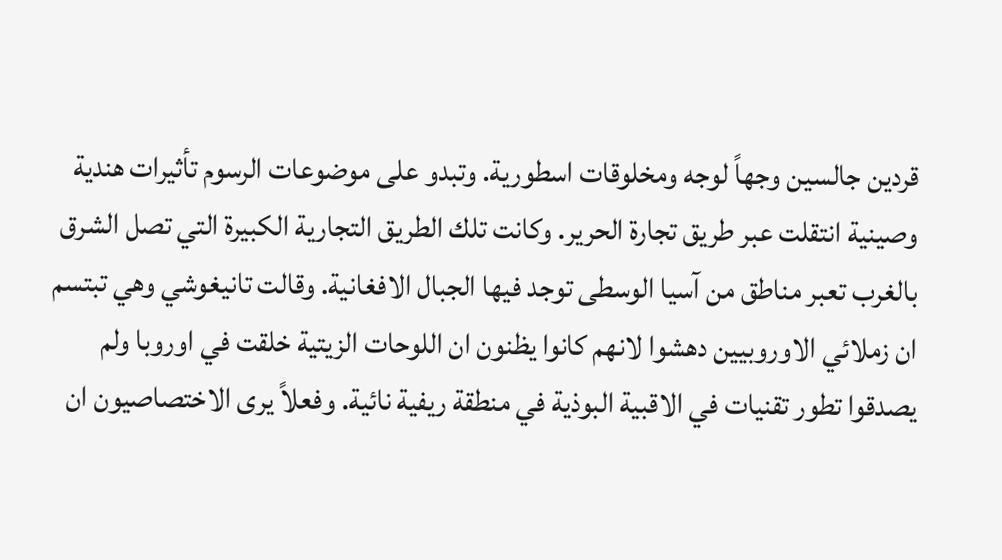قردين جالسين وجهاً لوجه ومخلوقات اسطورية. وتبدو على موضوعات الرسوم تأثيرات هندية وصينية انتقلت عبر طريق تجارة الحرير. وكانت تلك الطريق التجارية الكبيرة التي تصل الشرق بالغرب تعبر مناطق من آسيا الوسطى توجد فيها الجبال الافغانية. وقالت تانيغوشي وهي تبتسم ان زملائي الاوروبيين دهشوا لانهم كانوا يظنون ان اللوحات الزيتية خلقت في اوروبا ولم يصدقوا تطور تقنيات في الاقبية البوذية في منطقة ريفية نائية. وفعلاً يرى الاختصاصيون ان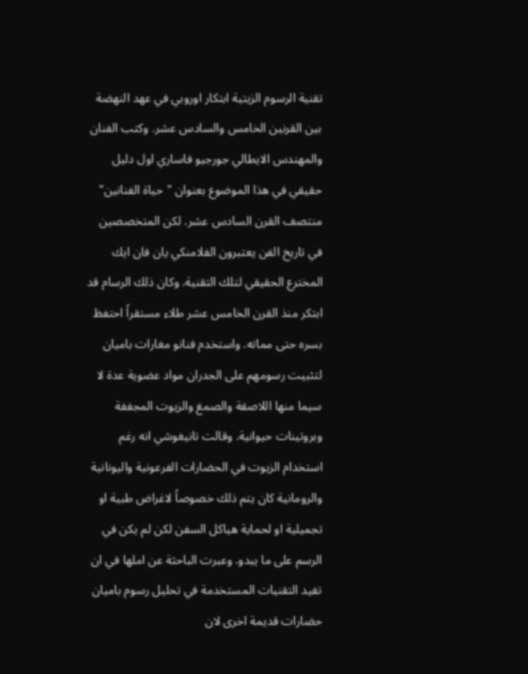تقنية الرسوم الزيتية ابتكار اوروبي في عهد النهضة بين القرنين الخامس والسادس عشر. وكتب الفنان والمهندس الايطالي جورجيو فاساري اول دليل حقيقي في هذا الموضوع بعنوان "حياة الفنانين" منتصف القرن السادس عشر. لكن المتخصصين في تاريخ الفن يعتبرون الفلامنكي يان فان ايك المخترع الحقيقي لتلك التقنية. وكان ذلك الرسام قد ابتكر منذ القرن الخامس عشر طلاء مستقراً احتفظ بسره حتى مماته. واستخدم فنانو مغارات باميان لتثبيت رسومهم على الجدران مواد عضوية عدة لا سيما منها اللاصقة والصمغ والزيوت المجففة وبروتينات حيوانية. وقالت تانيغوشي انه رغم استخدام الزيوت في الحضارات الفرعونية واليونانية والرومانية كان يتم ذلك خصوصاً لاغراض طبية او تجميلية او لحماية هياكل السفن لكن لم يكن في الرسم على ما يبدو. وعبرت الباحثة عن املها في ان تفيد التقنيات المستخدمة في تحليل رسوم باميان حضارات قديمة اخرى لان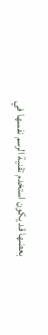بعضها قد يكون استخدم تقنية الرسم نفسها في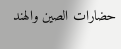حضارات الصين والهند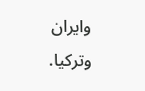وايران وتركيا.